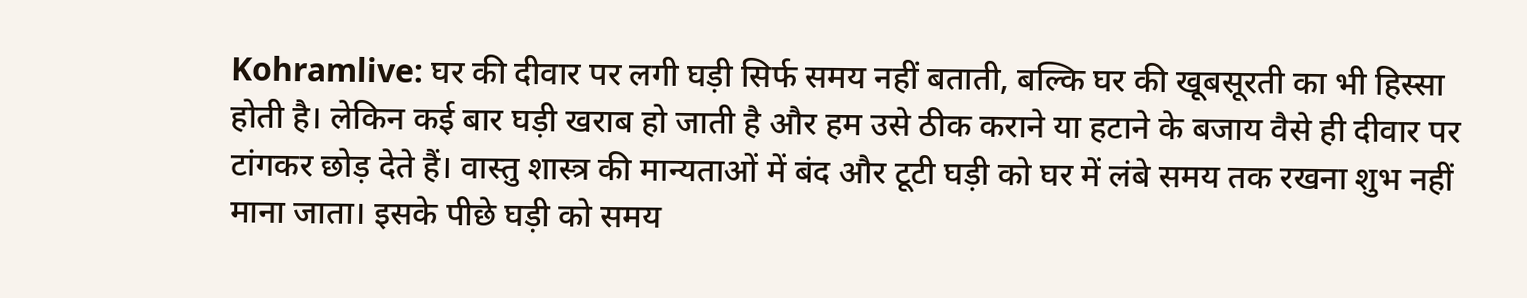Kohramlive: घर की दीवार पर लगी घड़ी सिर्फ समय नहीं बताती, बल्कि घर की खूबसूरती का भी हिस्सा होती है। लेकिन कई बार घड़ी खराब हो जाती है और हम उसे ठीक कराने या हटाने के बजाय वैसे ही दीवार पर टांगकर छोड़ देते हैं। वास्तु शास्त्र की मान्यताओं में बंद और टूटी घड़ी को घर में लंबे समय तक रखना शुभ नहीं माना जाता। इसके पीछे घड़ी को समय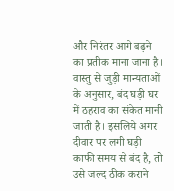और निरंतर आगे बढ़ने का प्रतीक माना जाना है। वास्तु से जुड़ी मान्यताओं के अनुसार, बंद घड़ी घर में ठहराव का संकेत मानी जाती है। इसलिये अगर दीवार पर लगी घड़ी काफी समय से बंद है, तो उसे जल्द ठीक कराने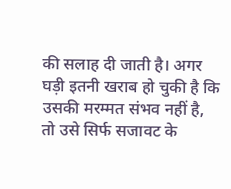की सलाह दी जाती है। अगर घड़ी इतनी खराब हो चुकी है कि उसकी मरम्मत संभव नहीं है, तो उसे सिर्फ सजावट के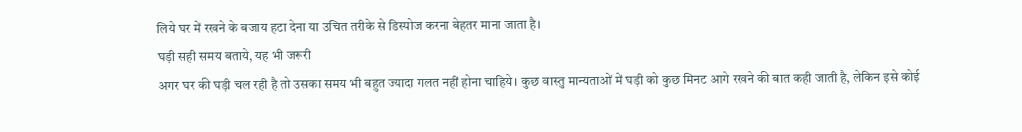लिये घर में रखने के बजाय हटा देना या उचित तरीके से डिस्पोज करना बेहतर माना जाता है।
घड़ी सही समय बताये, यह भी जरूरी
अगर घर की घड़ी चल रही है तो उसका समय भी बहुत ज्यादा गलत नहीं होना चाहिये। कुछ वास्तु मान्यताओं में घड़ी को कुछ मिनट आगे रखने की बात कही जाती है, लेकिन इसे कोई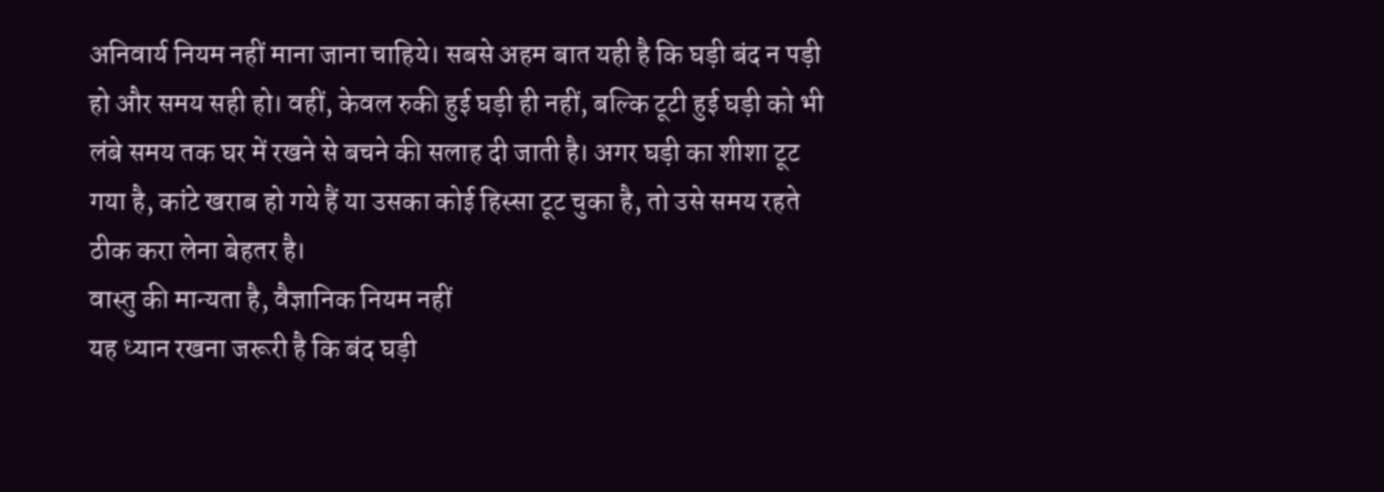अनिवार्य नियम नहीं माना जाना चाहिये। सबसे अहम बात यही है कि घड़ी बंद न पड़ी हो और समय सही हो। वहीं, केवल रुकी हुई घड़ी ही नहीं, बल्कि टूटी हुई घड़ी को भी लंबे समय तक घर में रखने से बचने की सलाह दी जाती है। अगर घड़ी का शीशा टूट गया है, कांटे खराब हो गये हैं या उसका कोई हिस्सा टूट चुका है, तो उसे समय रहते ठीक करा लेना बेहतर है।
वास्तु की मान्यता है, वैज्ञानिक नियम नहीं
यह ध्यान रखना जरूरी है कि बंद घड़ी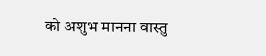को अशुभ मानना वास्तु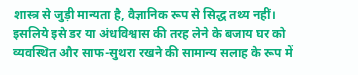शास्त्र से जुड़ी मान्यता है, वैज्ञानिक रूप से सिद्ध तथ्य नहीं। इसलिये इसे डर या अंधविश्वास की तरह लेने के बजाय घर को व्यवस्थित और साफ-सुथरा रखने की सामान्य सलाह के रूप में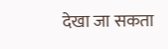देखा जा सकता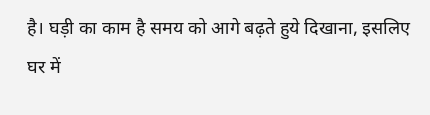है। घड़ी का काम है समय को आगे बढ़ते हुये दिखाना, इसलिए घर में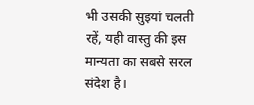भी उसकी सुइयां चलती रहें, यही वास्तु की इस मान्यता का सबसे सरल संदेश है।